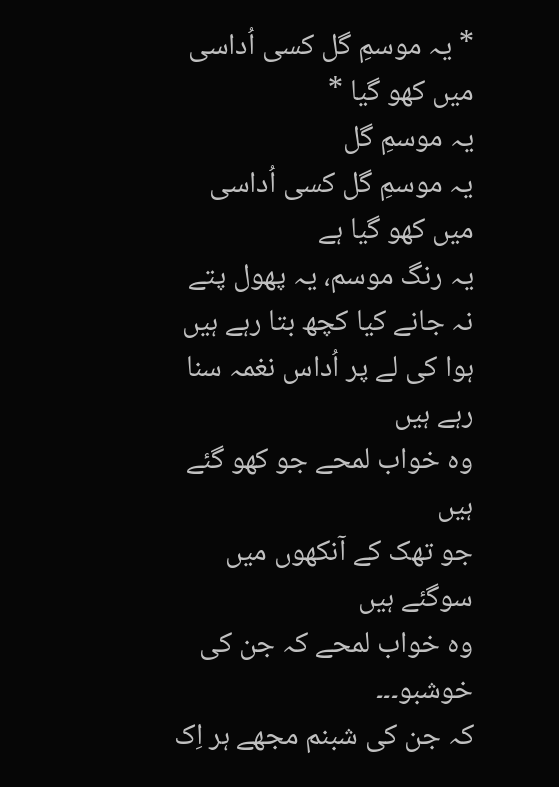* یہ موسمِ گل کسی اُداسی میں کھو گیا *
یہ موسمِ گل
یہ موسمِ گل کسی اُداسی میں کھو گیا ہے
یہ رنگ موسم، یہ پھول پتے
نہ جانے کیا کچھ بتا رہے ہیں
ہوا کی لے پر اُداس نغمہ سنا رہے ہیں
وہ خواب لمحے جو کھو گئے ہیں
جو تھک کے آنکھوں میں سوگئے ہیں
وہ خواب لمحے کہ جن کی خوشبو۔۔۔
کہ جن کی شبنم مجھے ہر اِک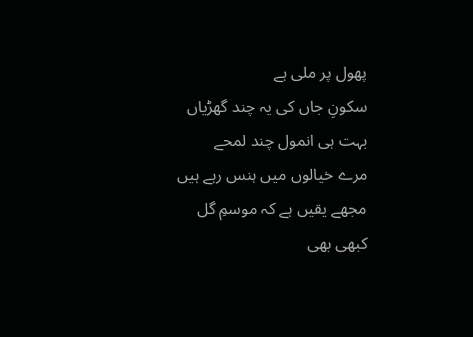پھول پر ملی ہے
سکونِ جاں کی یہ چند گھڑیاں
بہت ہی انمول چند لمحے
مرے خیالوں میں ہنس رہے ہیں
مجھے یقیں ہے کہ موسمِ گل
کبھی بھی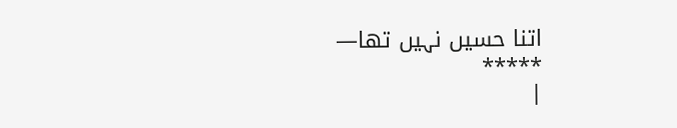اتنا حسیں نہیں تھا—
*****
|